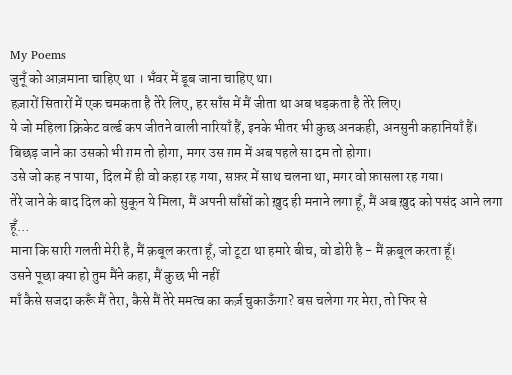My Poems
जुनूँ को आज़माना चाहिए था । भँवर में डूब जाना चाहिए था।
हज़ारों सितारों में एक चमकता है तेरे लिए, हर साँस में मैं जीता था अब धड़कता है तेरे लिए।
ये जो महिला क्रिकेट वर्ल्ड कप जीतने वाली नारियाँ हैं, इनके भीतर भी कुछ अनकही, अनसुनी कहानियाँ हैं।
बिछड़ जाने का उसको भी ग़म तो होगा, मगर उस ग़म में अब पहले सा दम तो होगा।
उसे जो कह न पाया, दिल में ही वो कहा रह गया, सफ़र में साथ चलना था, मगर वो फ़ासला रह गया।
तेरे जाने के बाद दिल को सुकून ये मिला, मैं अपनी साँसों को ख़ुद ही मनाने लगा हूँ, मैं अब ख़ुद को पसंद आने लगा हूँ…
माना कि सारी गलती मेरी है, मैं क़बूल करता हूँ, जो टूटा था हमारे बीच, वो डोरी है - मैं क़बूल करता हूँ।
उसने पूछा क्या हो तुम मैंने कहा, मैं कुछ भी नहीं
माँ कैसे सजदा करूँ मैं तेरा, कैसे मैं तेरे ममत्व का कर्ज़ चुकाऊँगा? बस चलेगा गर मेरा, तो फिर से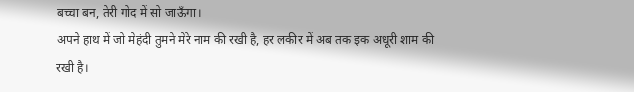बच्चा बन, तेरी गोद में सो जाऊँगा।
अपने हाथ में जो मेहंदी तुमने मेरे नाम की रखी है, हर लकीर में अब तक इक अधूरी शाम की रखी है।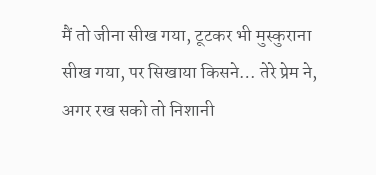मैं तो जीना सीख गया, टूटकर भी मुस्कुराना सीख गया, पर सिखाया किसने… तेरे प्रेम ने,
अगर रख सको तो निशानी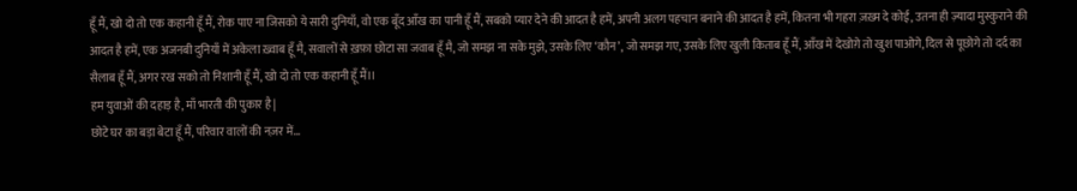हूँ मैं, खो दो तो एक कहानी हूँ मैं, रोक पाए ना जिसको ये सारी दुनियाँ, वो एक बूँद आँख का पानी हूँ मैं, सबको प्यार देने की आदत है हमें, अपनी अलग पहचान बनाने की आदत है हमें, कितना भी गहरा ज़ख़्म दे कोई, उतना ही ज़्यादा मुस्कुराने की आदत है हमें, एक अजनबी दुनियाँ में अकेला ख़्वाब हूँ मै, सवालों से ख़फ़ा छोटा सा जवाब हूँ मै, जो समझ ना सके मुझे, उसके लिए ‘कौन’, जो समझ गए, उसके लिए खुली किताब हूँ मैं, आँख में देखोग़े तो खुश पाओगे, दिल से पूछोगे तो दर्द का सैलाब हूँ मैं, अगर रख सको तो निशानी हूँ मैं, खो दो तो एक कहानी हूँ मैं।।
हम युवाओं की दहाड़ है, माँ भारती की पुकार है|
छोटे घर का बड़ा बेटा हूँ मैं, परिवार वालों की नज़र में…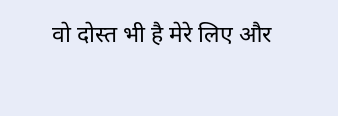वो दोस्त भी है मेरे लिए और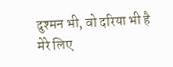दुश्मन भी, वो दरिया भी है मेरे लिए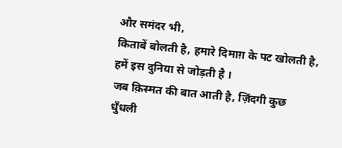और समंदर भी,
किताबें बोलती है, हमारे दिमाग़ के पट खोलती है, हमें इस दुनिया से जोड़ती है ।
जब क़िस्मत की बात आती है, ज़िंदगी कुछ धुँधली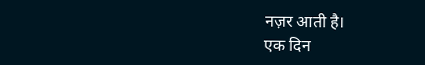नज़र आती है।
एक दिन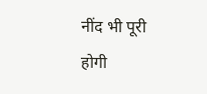नींद भी पूरी होगी